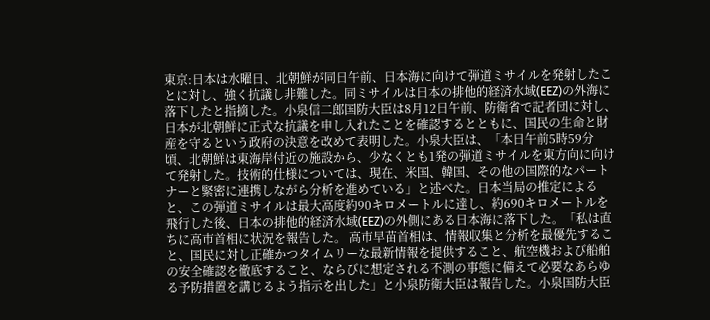東京:日本は水曜日、北朝鮮が同日午前、日本海に向けて弾道ミサイルを発射したことに対し、強く抗議し非難した。同ミサイルは日本の排他的経済水域(EEZ)の外海に落下したと指摘した。小泉信二郎国防大臣は8月12日午前、防衛省で記者団に対し、日本が北朝鮮に正式な抗議を申し入れたことを確認するとともに、国民の生命と財産を守るという政府の決意を改めて表明した。小泉大臣は、「本日午前5時59分頃、北朝鮮は東海岸付近の施設から、少なくとも1発の弾道ミサイルを東方向に向けて発射した。技術的仕様については、現在、米国、韓国、その他の国際的なパートナーと緊密に連携しながら分析を進めている」と述べた。日本当局の推定によると、この弾道ミサイルは最大高度約90キロメートルに達し、約690キロメートルを飛行した後、日本の排他的経済水域(EEZ)の外側にある日本海に落下した。「私は直ちに高市首相に状況を報告した。 高市早苗首相は、情報収集と分析を最優先すること、国民に対し正確かつタイムリーな最新情報を提供すること、航空機および船舶の安全確認を徹底すること、ならびに想定される不測の事態に備えて必要なあらゆる予防措置を講じるよう指示を出した」と小泉防衛大臣は報告した。小泉国防大臣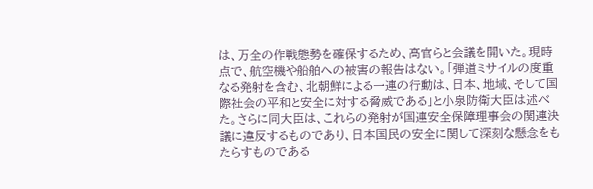は、万全の作戦態勢を確保するため、高官らと会議を開いた。現時点で、航空機や船舶への被害の報告はない。「弾道ミサイルの度重なる発射を含む、北朝鮮による一連の行動は、日本、地域、そして国際社会の平和と安全に対する脅威である」と小泉防衛大臣は述べた。さらに同大臣は、これらの発射が国連安全保障理事会の関連決議に違反するものであり、日本国民の安全に関して深刻な懸念をもたらすものである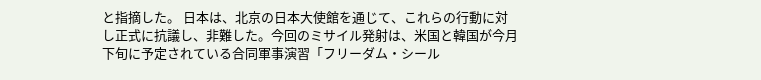と指摘した。 日本は、北京の日本大使館を通じて、これらの行動に対し正式に抗議し、非難した。今回のミサイル発射は、米国と韓国が今月下旬に予定されている合同軍事演習「フリーダム・シール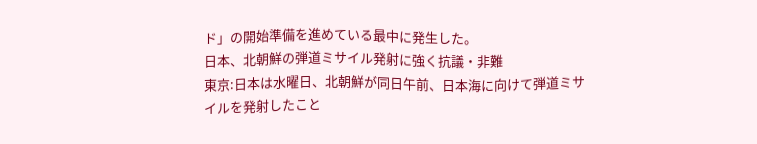ド」の開始準備を進めている最中に発生した。
日本、北朝鮮の弾道ミサイル発射に強く抗議・非難
東京:日本は水曜日、北朝鮮が同日午前、日本海に向けて弾道ミサイルを発射したこと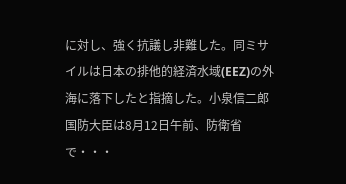に対し、強く抗議し非難した。同ミサイルは日本の排他的経済水域(EEZ)の外海に落下したと指摘した。小泉信二郎国防大臣は8月12日午前、防衛省で・・・